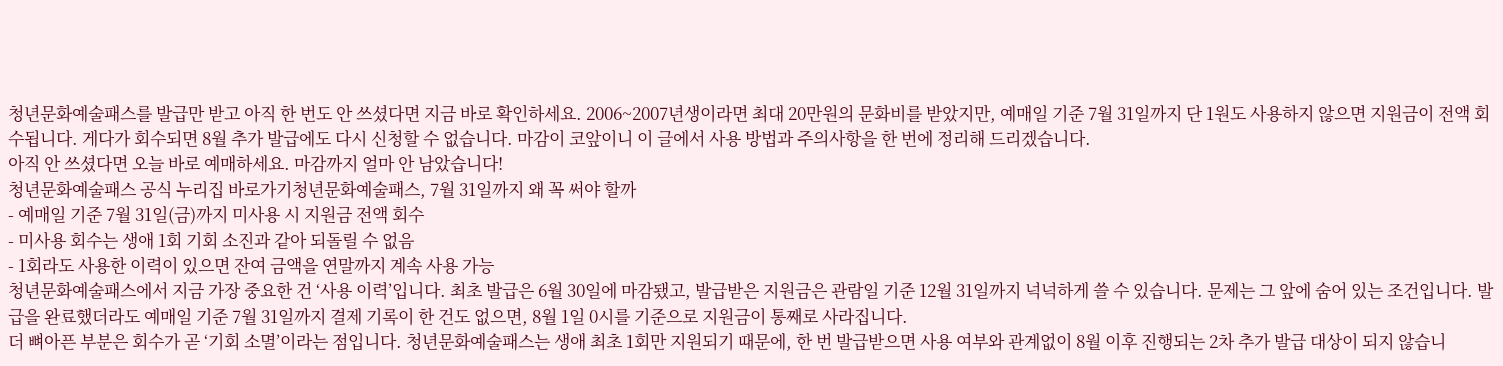청년문화예술패스를 발급만 받고 아직 한 번도 안 쓰셨다면 지금 바로 확인하세요. 2006~2007년생이라면 최대 20만원의 문화비를 받았지만, 예매일 기준 7월 31일까지 단 1원도 사용하지 않으면 지원금이 전액 회수됩니다. 게다가 회수되면 8월 추가 발급에도 다시 신청할 수 없습니다. 마감이 코앞이니 이 글에서 사용 방법과 주의사항을 한 번에 정리해 드리겠습니다.
아직 안 쓰셨다면 오늘 바로 예매하세요. 마감까지 얼마 안 남았습니다!
청년문화예술패스 공식 누리집 바로가기청년문화예술패스, 7월 31일까지 왜 꼭 써야 할까
- 예매일 기준 7월 31일(금)까지 미사용 시 지원금 전액 회수
- 미사용 회수는 생애 1회 기회 소진과 같아 되돌릴 수 없음
- 1회라도 사용한 이력이 있으면 잔여 금액을 연말까지 계속 사용 가능
청년문화예술패스에서 지금 가장 중요한 건 ‘사용 이력’입니다. 최초 발급은 6월 30일에 마감됐고, 발급받은 지원금은 관람일 기준 12월 31일까지 넉넉하게 쓸 수 있습니다. 문제는 그 앞에 숨어 있는 조건입니다. 발급을 완료했더라도 예매일 기준 7월 31일까지 결제 기록이 한 건도 없으면, 8월 1일 0시를 기준으로 지원금이 통째로 사라집니다.
더 뼈아픈 부분은 회수가 곧 ‘기회 소멸’이라는 점입니다. 청년문화예술패스는 생애 최초 1회만 지원되기 때문에, 한 번 발급받으면 사용 여부와 관계없이 8월 이후 진행되는 2차 추가 발급 대상이 되지 않습니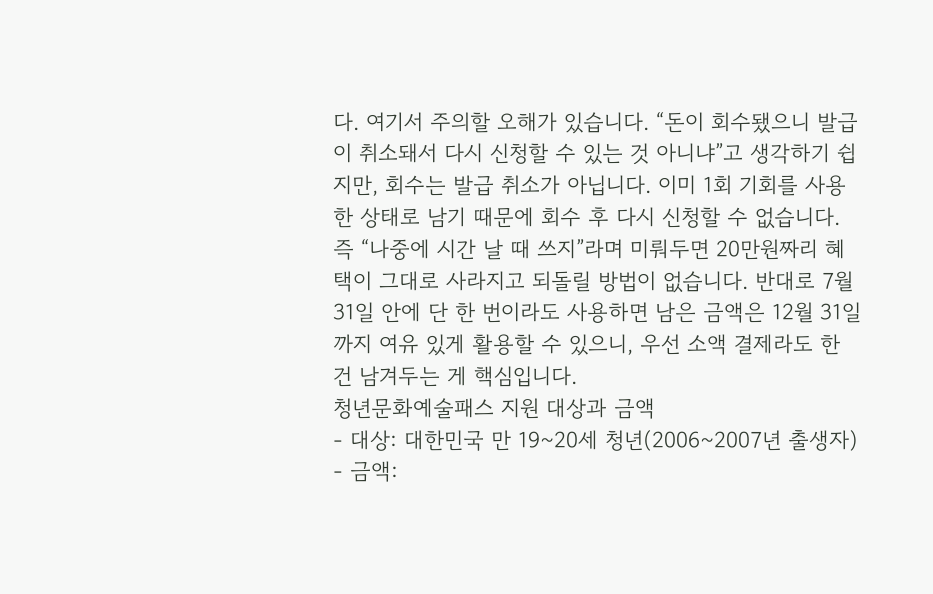다. 여기서 주의할 오해가 있습니다. “돈이 회수됐으니 발급이 취소돼서 다시 신청할 수 있는 것 아니냐”고 생각하기 쉽지만, 회수는 발급 취소가 아닙니다. 이미 1회 기회를 사용한 상태로 남기 때문에 회수 후 다시 신청할 수 없습니다. 즉 “나중에 시간 날 때 쓰지”라며 미뤄두면 20만원짜리 혜택이 그대로 사라지고 되돌릴 방법이 없습니다. 반대로 7월 31일 안에 단 한 번이라도 사용하면 남은 금액은 12월 31일까지 여유 있게 활용할 수 있으니, 우선 소액 결제라도 한 건 남겨두는 게 핵심입니다.
청년문화예술패스 지원 대상과 금액
- 대상: 대한민국 만 19~20세 청년(2006~2007년 출생자)
- 금액: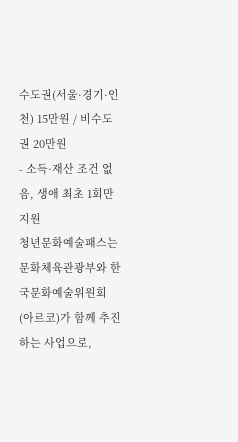수도권(서울·경기·인천) 15만원 / 비수도권 20만원
- 소득·재산 조건 없음, 생애 최초 1회만 지원
청년문화예술패스는 문화체육관광부와 한국문화예술위원회(아르코)가 함께 추진하는 사업으로,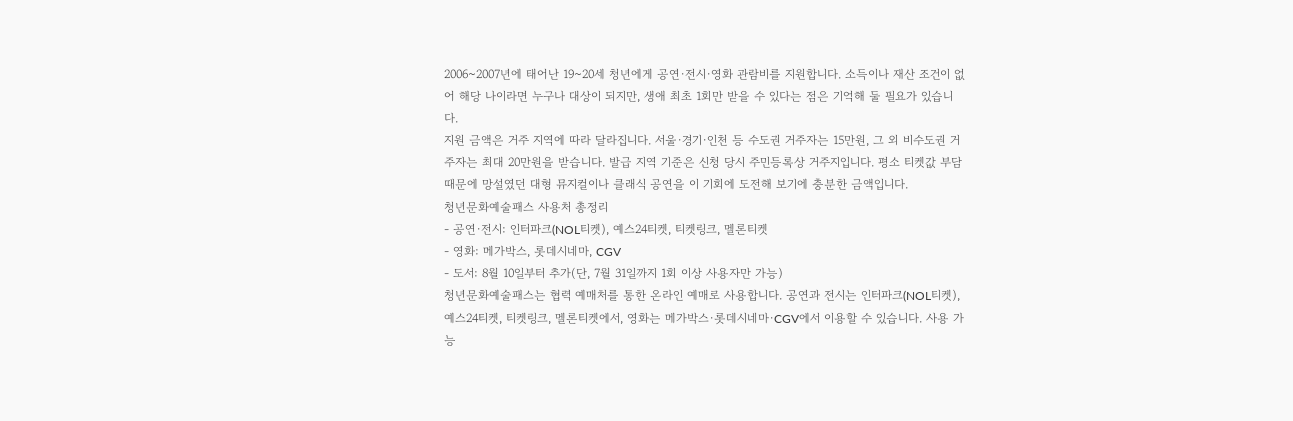2006~2007년에 태어난 19~20세 청년에게 공연·전시·영화 관람비를 지원합니다. 소득이나 재산 조건이 없어 해당 나이라면 누구나 대상이 되지만, 생애 최초 1회만 받을 수 있다는 점은 기억해 둘 필요가 있습니다.
지원 금액은 거주 지역에 따라 달라집니다. 서울·경기·인천 등 수도권 거주자는 15만원, 그 외 비수도권 거주자는 최대 20만원을 받습니다. 발급 지역 기준은 신청 당시 주민등록상 거주지입니다. 평소 티켓값 부담 때문에 망설였던 대형 뮤지컬이나 클래식 공연을 이 기회에 도전해 보기에 충분한 금액입니다.
청년문화예술패스 사용처 총정리
- 공연·전시: 인터파크(NOL티켓), 예스24티켓, 티켓링크, 멜론티켓
- 영화: 메가박스, 롯데시네마, CGV
- 도서: 8월 10일부터 추가(단, 7월 31일까지 1회 이상 사용자만 가능)
청년문화예술패스는 협력 예매처를 통한 온라인 예매로 사용합니다. 공연과 전시는 인터파크(NOL티켓), 예스24티켓, 티켓링크, 멜론티켓에서, 영화는 메가박스·롯데시네마·CGV에서 이용할 수 있습니다. 사용 가능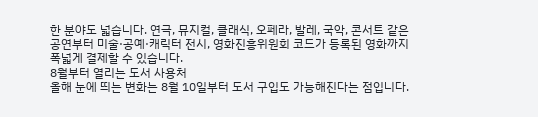한 분야도 넓습니다. 연극, 뮤지컬, 클래식, 오페라, 발레, 국악, 콘서트 같은 공연부터 미술·공예·캐릭터 전시, 영화진흥위원회 코드가 등록된 영화까지 폭넓게 결제할 수 있습니다.
8월부터 열리는 도서 사용처
올해 눈에 띄는 변화는 8월 10일부터 도서 구입도 가능해진다는 점입니다.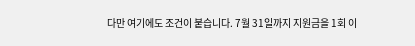다만 여기에도 조건이 붙습니다. 7월 31일까지 지원금을 1회 이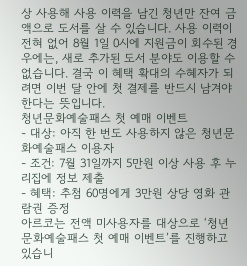상 사용해 사용 이력을 남긴 청년만 잔여 금액으로 도서를 살 수 있습니다. 사용 이력이 전혀 없어 8월 1일 0시에 지원금이 회수된 경우에는, 새로 추가된 도서 분야도 이용할 수 없습니다. 결국 이 혜택 확대의 수혜자가 되려면 이번 달 안에 첫 결제를 반드시 남겨야 한다는 뜻입니다.
청년문화예술패스 첫 예매 이벤트
- 대상: 아직 한 번도 사용하지 않은 청년문화예술패스 이용자
- 조건: 7월 31일까지 5만원 이상 사용 후 누리집에 정보 제출
- 혜택: 추첨 60명에게 3만원 상당 영화 관람권 증정
아르코는 전액 미사용자를 대상으로 ‘청년문화예술패스 첫 예매 이벤트’를 진행하고 있습니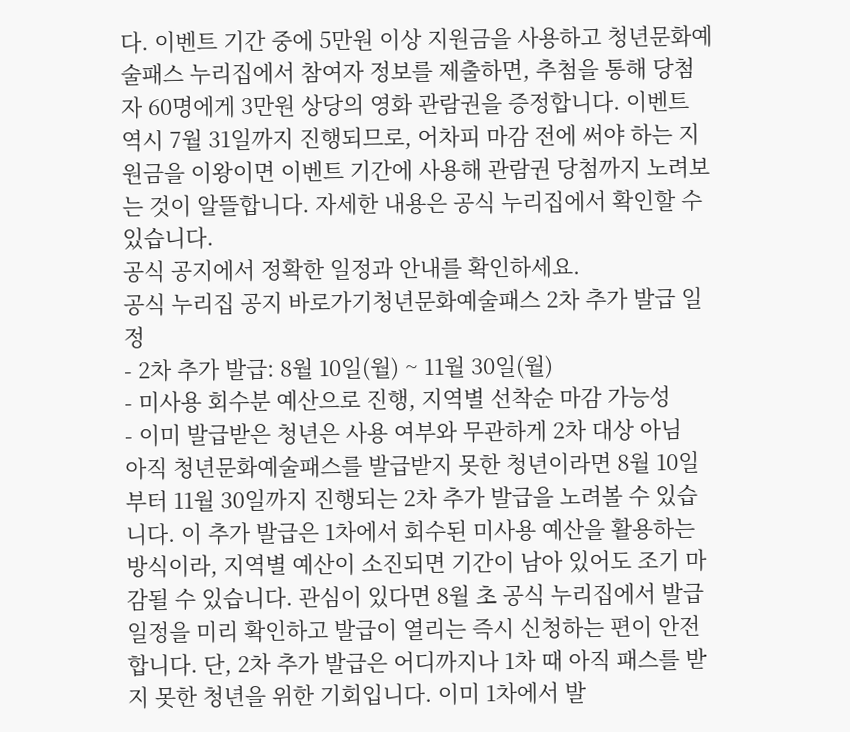다. 이벤트 기간 중에 5만원 이상 지원금을 사용하고 청년문화예술패스 누리집에서 참여자 정보를 제출하면, 추첨을 통해 당첨자 60명에게 3만원 상당의 영화 관람권을 증정합니다. 이벤트 역시 7월 31일까지 진행되므로, 어차피 마감 전에 써야 하는 지원금을 이왕이면 이벤트 기간에 사용해 관람권 당첨까지 노려보는 것이 알뜰합니다. 자세한 내용은 공식 누리집에서 확인할 수 있습니다.
공식 공지에서 정확한 일정과 안내를 확인하세요.
공식 누리집 공지 바로가기청년문화예술패스 2차 추가 발급 일정
- 2차 추가 발급: 8월 10일(월) ~ 11월 30일(월)
- 미사용 회수분 예산으로 진행, 지역별 선착순 마감 가능성
- 이미 발급받은 청년은 사용 여부와 무관하게 2차 대상 아님
아직 청년문화예술패스를 발급받지 못한 청년이라면 8월 10일부터 11월 30일까지 진행되는 2차 추가 발급을 노려볼 수 있습니다. 이 추가 발급은 1차에서 회수된 미사용 예산을 활용하는 방식이라, 지역별 예산이 소진되면 기간이 남아 있어도 조기 마감될 수 있습니다. 관심이 있다면 8월 초 공식 누리집에서 발급 일정을 미리 확인하고 발급이 열리는 즉시 신청하는 편이 안전합니다. 단, 2차 추가 발급은 어디까지나 1차 때 아직 패스를 받지 못한 청년을 위한 기회입니다. 이미 1차에서 발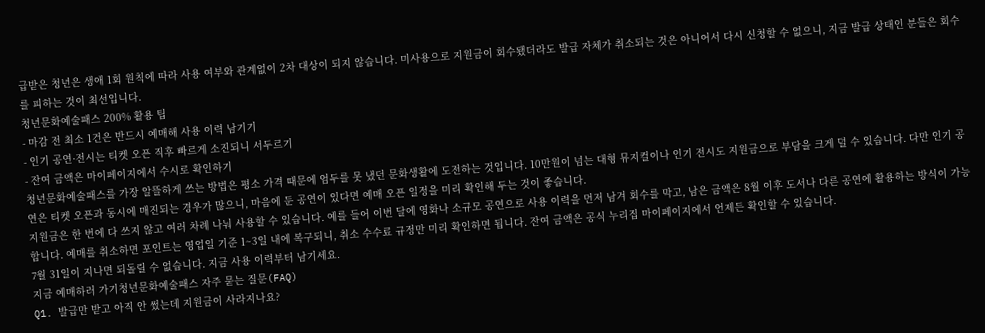급받은 청년은 생애 1회 원칙에 따라 사용 여부와 관계없이 2차 대상이 되지 않습니다. 미사용으로 지원금이 회수됐더라도 발급 자체가 취소되는 것은 아니어서 다시 신청할 수 없으니, 지금 발급 상태인 분들은 회수를 피하는 것이 최선입니다.
청년문화예술패스 200% 활용 팁
- 마감 전 최소 1건은 반드시 예매해 사용 이력 남기기
- 인기 공연·전시는 티켓 오픈 직후 빠르게 소진되니 서두르기
- 잔여 금액은 마이페이지에서 수시로 확인하기
청년문화예술패스를 가장 알뜰하게 쓰는 방법은 평소 가격 때문에 엄두를 못 냈던 문화생활에 도전하는 것입니다. 10만원이 넘는 대형 뮤지컬이나 인기 전시도 지원금으로 부담을 크게 덜 수 있습니다. 다만 인기 공연은 티켓 오픈과 동시에 매진되는 경우가 많으니, 마음에 둔 공연이 있다면 예매 오픈 일정을 미리 확인해 두는 것이 좋습니다.
지원금은 한 번에 다 쓰지 않고 여러 차례 나눠 사용할 수 있습니다. 예를 들어 이번 달에 영화나 소규모 공연으로 사용 이력을 먼저 남겨 회수를 막고, 남은 금액은 8월 이후 도서나 다른 공연에 활용하는 방식이 가능합니다. 예매를 취소하면 포인트는 영업일 기준 1~3일 내에 복구되니, 취소 수수료 규정만 미리 확인하면 됩니다. 잔여 금액은 공식 누리집 마이페이지에서 언제든 확인할 수 있습니다.
7월 31일이 지나면 되돌릴 수 없습니다. 지금 사용 이력부터 남기세요.
지금 예매하러 가기청년문화예술패스 자주 묻는 질문(FAQ)
Q1. 발급만 받고 아직 안 썼는데 지원금이 사라지나요?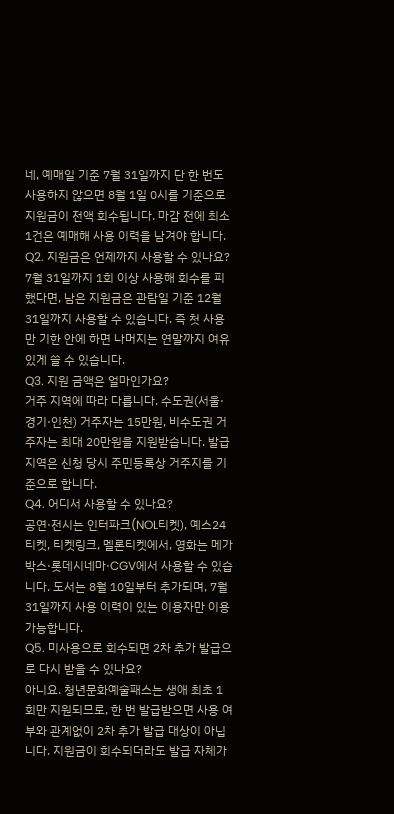네, 예매일 기준 7월 31일까지 단 한 번도 사용하지 않으면 8월 1일 0시를 기준으로 지원금이 전액 회수됩니다. 마감 전에 최소 1건은 예매해 사용 이력을 남겨야 합니다.
Q2. 지원금은 언제까지 사용할 수 있나요?
7월 31일까지 1회 이상 사용해 회수를 피했다면, 남은 지원금은 관람일 기준 12월 31일까지 사용할 수 있습니다. 즉 첫 사용만 기한 안에 하면 나머지는 연말까지 여유 있게 쓸 수 있습니다.
Q3. 지원 금액은 얼마인가요?
거주 지역에 따라 다릅니다. 수도권(서울·경기·인천) 거주자는 15만원, 비수도권 거주자는 최대 20만원을 지원받습니다. 발급 지역은 신청 당시 주민등록상 거주지를 기준으로 합니다.
Q4. 어디서 사용할 수 있나요?
공연·전시는 인터파크(NOL티켓), 예스24티켓, 티켓링크, 멜론티켓에서, 영화는 메가박스·롯데시네마·CGV에서 사용할 수 있습니다. 도서는 8월 10일부터 추가되며, 7월 31일까지 사용 이력이 있는 이용자만 이용 가능합니다.
Q5. 미사용으로 회수되면 2차 추가 발급으로 다시 받을 수 있나요?
아니요. 청년문화예술패스는 생애 최초 1회만 지원되므로, 한 번 발급받으면 사용 여부와 관계없이 2차 추가 발급 대상이 아닙니다. 지원금이 회수되더라도 발급 자체가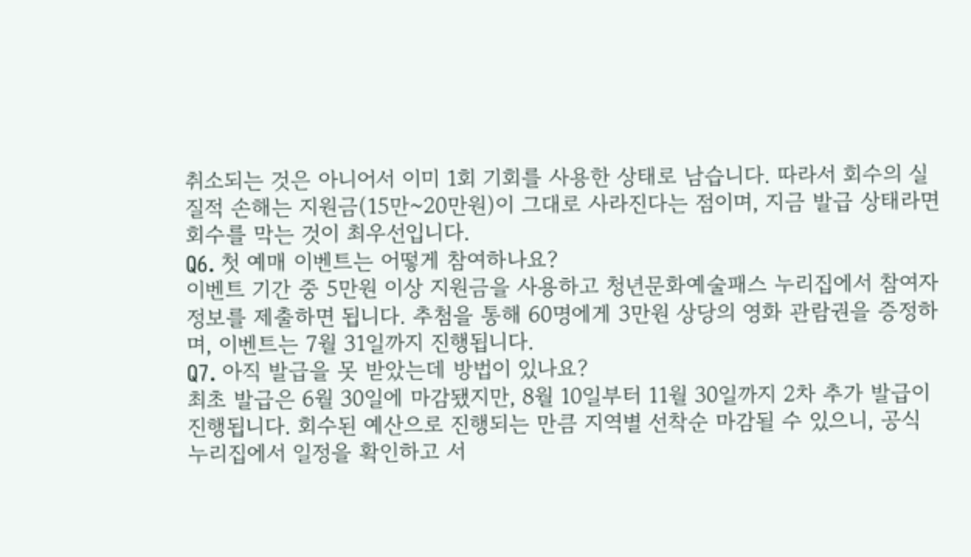취소되는 것은 아니어서 이미 1회 기회를 사용한 상태로 남습니다. 따라서 회수의 실질적 손해는 지원금(15만~20만원)이 그대로 사라진다는 점이며, 지금 발급 상태라면 회수를 막는 것이 최우선입니다.
Q6. 첫 예매 이벤트는 어떻게 참여하나요?
이벤트 기간 중 5만원 이상 지원금을 사용하고 청년문화예술패스 누리집에서 참여자 정보를 제출하면 됩니다. 추첨을 통해 60명에게 3만원 상당의 영화 관람권을 증정하며, 이벤트는 7월 31일까지 진행됩니다.
Q7. 아직 발급을 못 받았는데 방법이 있나요?
최초 발급은 6월 30일에 마감됐지만, 8월 10일부터 11월 30일까지 2차 추가 발급이 진행됩니다. 회수된 예산으로 진행되는 만큼 지역별 선착순 마감될 수 있으니, 공식 누리집에서 일정을 확인하고 서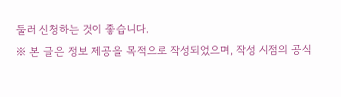둘러 신청하는 것이 좋습니다.
※ 본 글은 정보 제공을 목적으로 작성되었으며, 작성 시점의 공식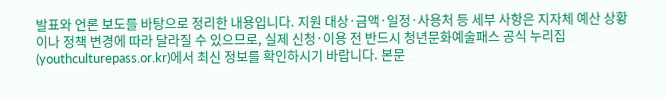발표와 언론 보도를 바탕으로 정리한 내용입니다. 지원 대상·금액·일정·사용처 등 세부 사항은 지자체 예산 상황이나 정책 변경에 따라 달라질 수 있으므로, 실제 신청·이용 전 반드시 청년문화예술패스 공식 누리집(youthculturepass.or.kr)에서 최신 정보를 확인하시기 바랍니다. 본문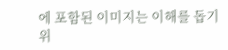에 포함된 이미지는 이해를 돕기 위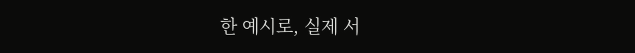한 예시로, 실제 서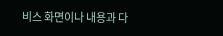비스 화면이나 내용과 다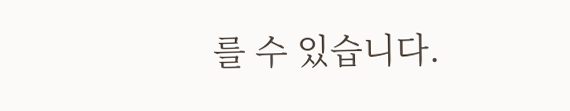를 수 있습니다.